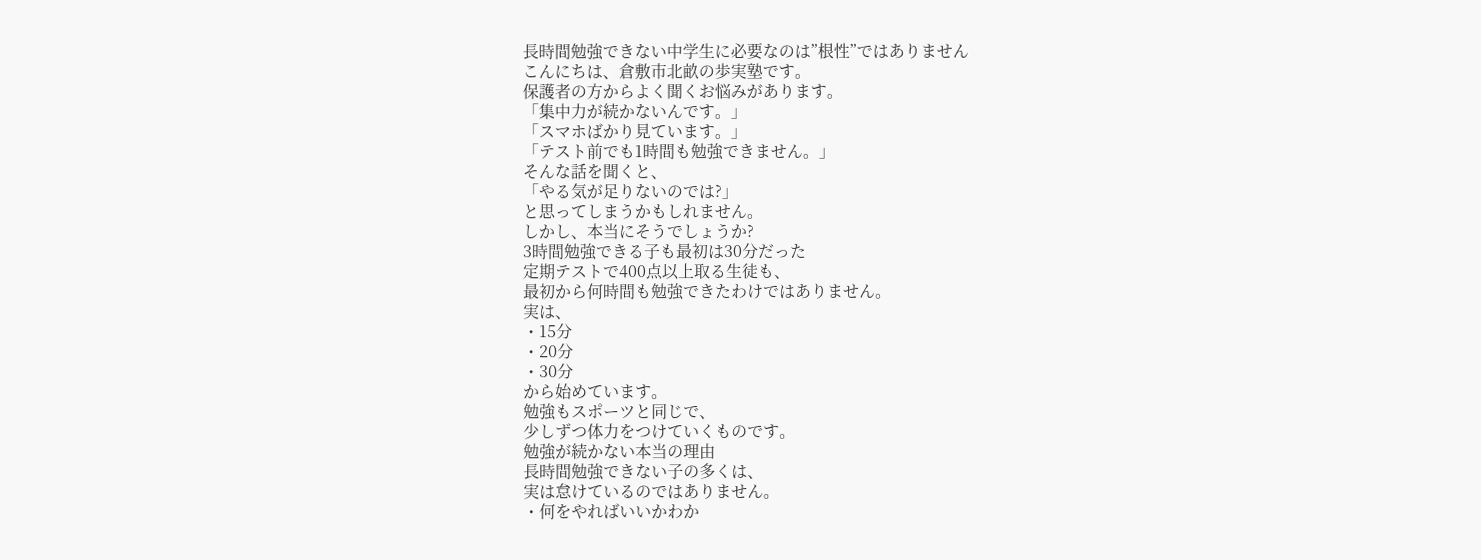長時間勉強できない中学生に必要なのは”根性”ではありません
こんにちは、倉敷市北畝の歩実塾です。
保護者の方からよく聞くお悩みがあります。
「集中力が続かないんです。」
「スマホばかり見ています。」
「テスト前でも1時間も勉強できません。」
そんな話を聞くと、
「やる気が足りないのでは?」
と思ってしまうかもしれません。
しかし、本当にそうでしょうか?
3時間勉強できる子も最初は30分だった
定期テストで400点以上取る生徒も、
最初から何時間も勉強できたわけではありません。
実は、
・15分
・20分
・30分
から始めています。
勉強もスポーツと同じで、
少しずつ体力をつけていくものです。
勉強が続かない本当の理由
長時間勉強できない子の多くは、
実は怠けているのではありません。
・何をやればいいかわか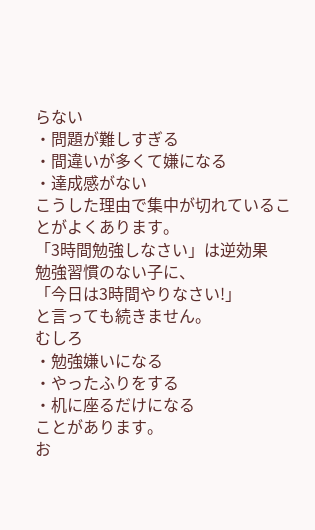らない
・問題が難しすぎる
・間違いが多くて嫌になる
・達成感がない
こうした理由で集中が切れていることがよくあります。
「3時間勉強しなさい」は逆効果
勉強習慣のない子に、
「今日は3時間やりなさい!」
と言っても続きません。
むしろ
・勉強嫌いになる
・やったふりをする
・机に座るだけになる
ことがあります。
お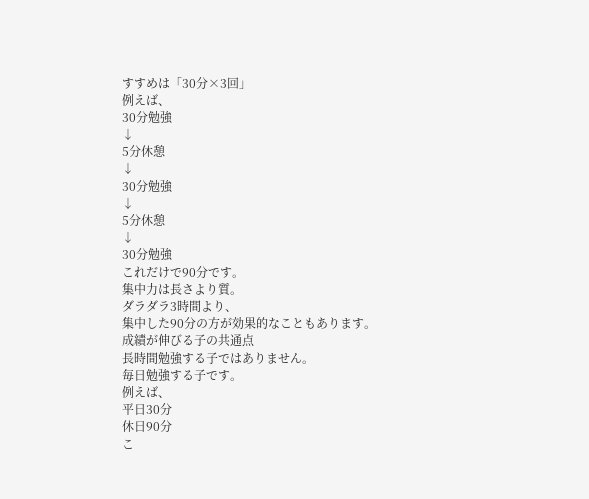すすめは「30分×3回」
例えば、
30分勉強
↓
5分休憩
↓
30分勉強
↓
5分休憩
↓
30分勉強
これだけで90分です。
集中力は長さより質。
ダラダラ3時間より、
集中した90分の方が効果的なこともあります。
成績が伸びる子の共通点
長時間勉強する子ではありません。
毎日勉強する子です。
例えば、
平日30分
休日90分
こ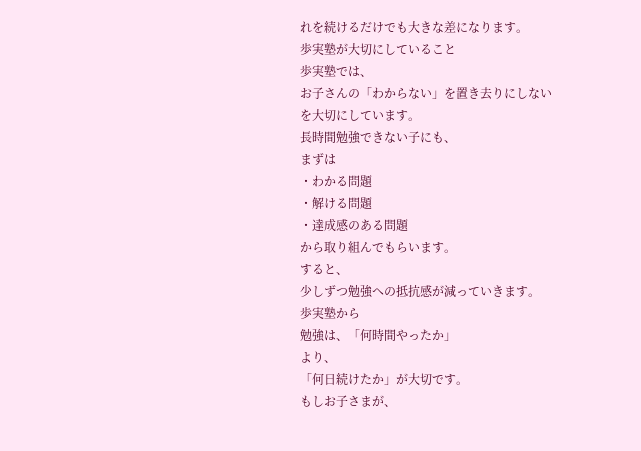れを続けるだけでも大きな差になります。
歩実塾が大切にしていること
歩実塾では、
お子さんの「わからない」を置き去りにしない
を大切にしています。
長時間勉強できない子にも、
まずは
・わかる問題
・解ける問題
・達成感のある問題
から取り組んでもらいます。
すると、
少しずつ勉強への抵抗感が減っていきます。
歩実塾から
勉強は、「何時間やったか」
より、
「何日続けたか」が大切です。
もしお子さまが、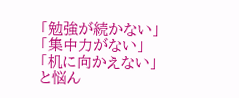「勉強が続かない」
「集中力がない」
「机に向かえない」
と悩ん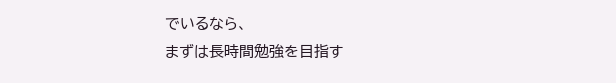でいるなら、
まずは長時間勉強を目指す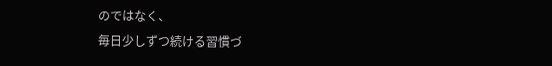のではなく、
毎日少しずつ続ける習慣づ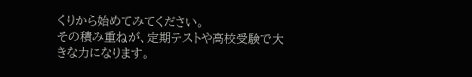くりから始めてみてください。
その積み重ねが、定期テストや高校受験で大きな力になります。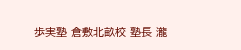歩実塾 倉敷北畝校 塾長 瀧